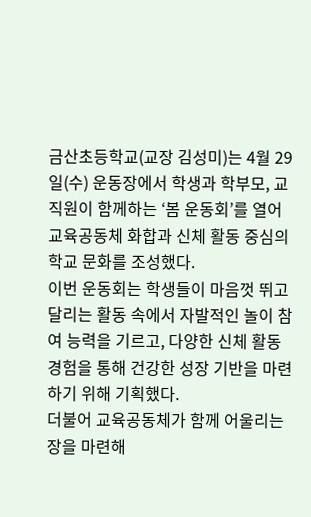금산초등학교(교장 김성미)는 4월 29일(수) 운동장에서 학생과 학부모, 교직원이 함께하는 ‘봄 운동회’를 열어 교육공동체 화합과 신체 활동 중심의 학교 문화를 조성했다.
이번 운동회는 학생들이 마음껏 뛰고 달리는 활동 속에서 자발적인 놀이 참여 능력을 기르고, 다양한 신체 활동 경험을 통해 건강한 성장 기반을 마련하기 위해 기획했다.
더불어 교육공동체가 함께 어울리는 장을 마련해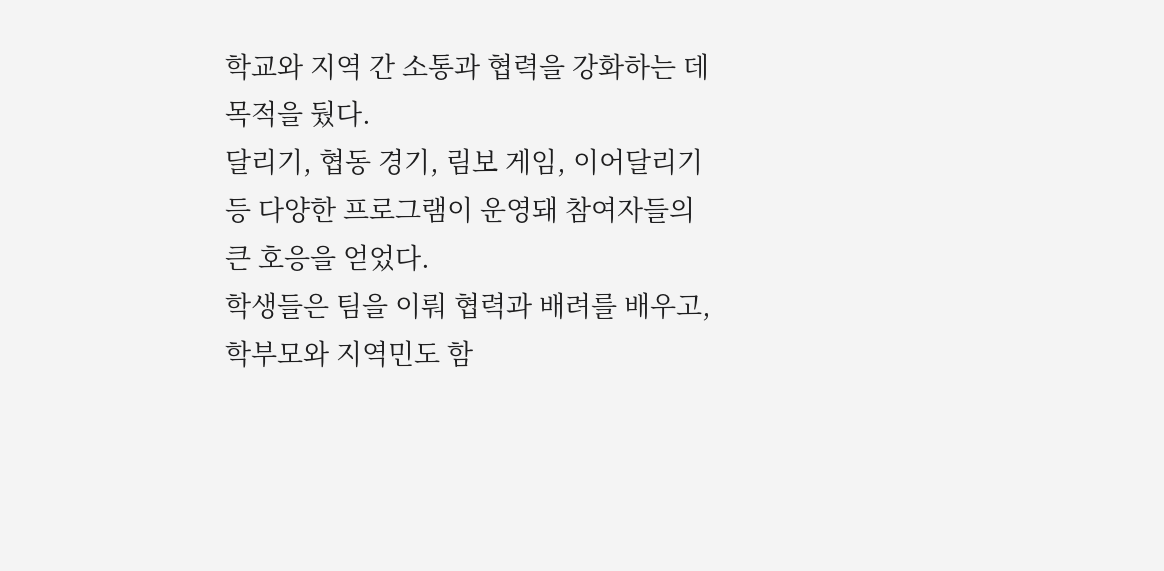학교와 지역 간 소통과 협력을 강화하는 데 목적을 뒀다.
달리기, 협동 경기, 림보 게임, 이어달리기 등 다양한 프로그램이 운영돼 참여자들의 큰 호응을 얻었다.
학생들은 팀을 이뤄 협력과 배려를 배우고, 학부모와 지역민도 함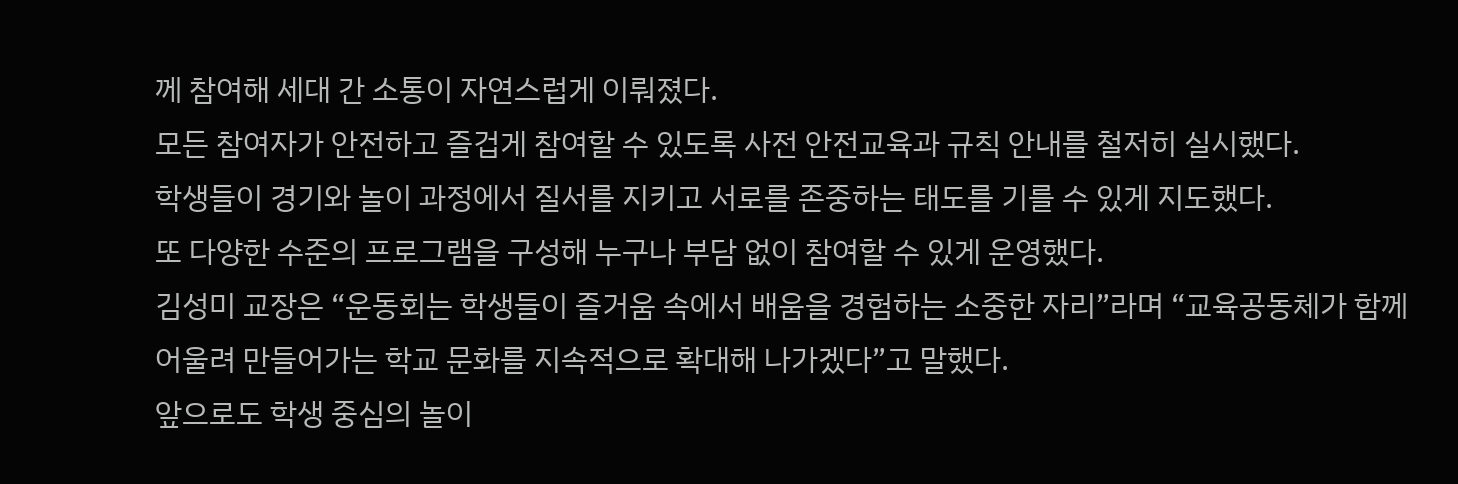께 참여해 세대 간 소통이 자연스럽게 이뤄졌다.
모든 참여자가 안전하고 즐겁게 참여할 수 있도록 사전 안전교육과 규칙 안내를 철저히 실시했다.
학생들이 경기와 놀이 과정에서 질서를 지키고 서로를 존중하는 태도를 기를 수 있게 지도했다.
또 다양한 수준의 프로그램을 구성해 누구나 부담 없이 참여할 수 있게 운영했다.
김성미 교장은 “운동회는 학생들이 즐거움 속에서 배움을 경험하는 소중한 자리”라며 “교육공동체가 함께 어울려 만들어가는 학교 문화를 지속적으로 확대해 나가겠다”고 말했다.
앞으로도 학생 중심의 놀이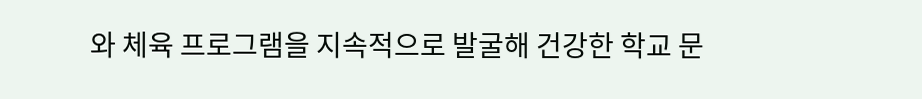와 체육 프로그램을 지속적으로 발굴해 건강한 학교 문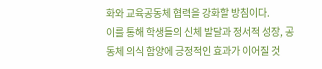화와 교육공동체 협력을 강화할 방침이다.
이를 통해 학생들의 신체 발달과 정서적 성장, 공동체 의식 함양에 긍정적인 효과가 이어질 것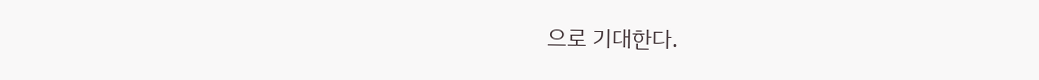으로 기대한다.